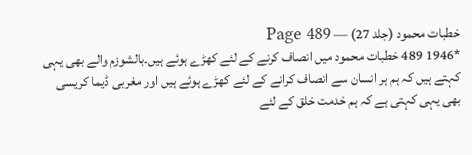خطبات محمود (جلد 27) — Page 489
*1946 489 خطبات محمود میں انصاف کرنے کے لئے کھڑے ہوئے ہیں۔بالشوزم والے بھی یہی کہتے ہیں کہ ہم ہر انسان سے انصاف کرانے کے لئے کھڑے ہوئے ہیں اور مغربی ڈیما کریسی بھی یہی کہتی ہے کہ ہم خدمت خلق کے لئے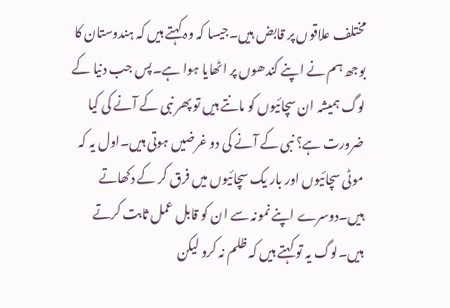مختلف علاقوں پر قابض ہیں۔جیسا کہ وہ کہتے ہیں کہ ہندوستان کا بوجھ ہم نے اپنے کندھوں پر اٹھایا ہوا ہے۔پس جب دنیا کے لوگ ہمیشہ ان سچائیوں کو مانتے ہیں تو پھر نبی کے آنے کی کیا ضرورت ہے؟ نبی کے آنے کی دو غرضیں ہوتی ہیں۔اول یہ کہ موٹی سچائیوں اور بار یک سچائیوں میں فرق کر کے دکھاتے ہیں۔دوسرے اپنے نمونہ سے ان کو قابل عمل ثابت کرتے ہیں۔لوگ یہ تو کہتے ہیں کہ ظلم نہ کرو لیکن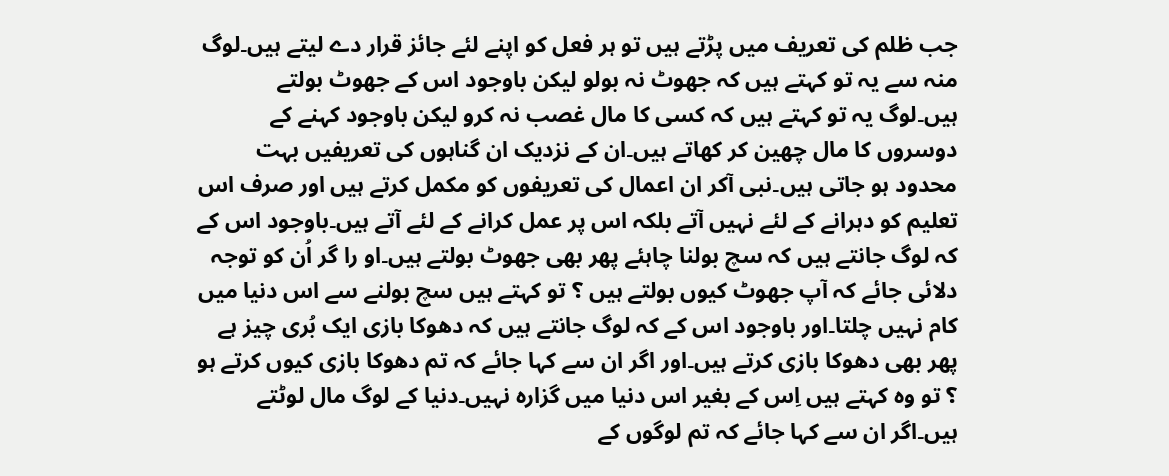جب ظلم کی تعریف میں پڑتے ہیں تو ہر فعل کو اپنے لئے جائز قرار دے لیتے ہیں۔لوگ منہ سے یہ تو کہتے ہیں کہ جھوٹ نہ بولو لیکن باوجود اس کے جھوٹ بولتے ہیں۔لوگ یہ تو کہتے ہیں کہ کسی کا مال غصب نہ کرو لیکن باوجود کہنے کے دوسروں کا مال چھین کر کھاتے ہیں۔ان کے نزدیک ان گناہوں کی تعریفیں بہت محدود ہو جاتی ہیں۔نبی آکر ان اعمال کی تعریفوں کو مکمل کرتے ہیں اور صرف اس تعلیم کو دہرانے کے لئے نہیں آتے بلکہ اس پر عمل کرانے کے لئے آتے ہیں۔باوجود اس کے کہ لوگ جانتے ہیں کہ سچ بولنا چاہئے پھر بھی جھوٹ بولتے ہیں۔او را گر اُن کو توجہ دلائی جائے کہ آپ جھوٹ کیوں بولتے ہیں ؟ تو کہتے ہیں سچ بولنے سے اس دنیا میں کام نہیں چلتا۔اور باوجود اس کے کہ لوگ جانتے ہیں کہ دھوکا بازی ایک بُری چیز ہے پھر بھی دھوکا بازی کرتے ہیں۔اور اگر ان سے کہا جائے کہ تم دھوکا بازی کیوں کرتے ہو ؟ تو وہ کہتے ہیں اِس کے بغیر اس دنیا میں گزارہ نہیں۔دنیا کے لوگ مال لوٹتے ہیں۔اگر ان سے کہا جائے کہ تم لوگوں کے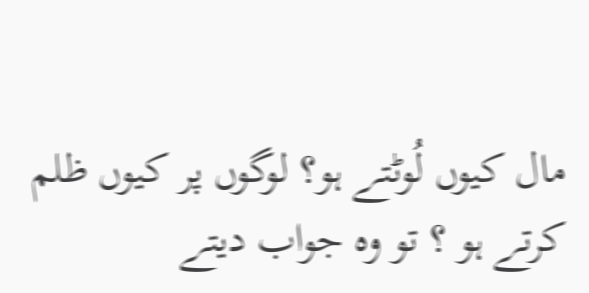مال کیوں لُوٹتے ہو؟ لوگوں پر کیوں ظلم کرتے ہو ؟ تو وہ جواب دیتے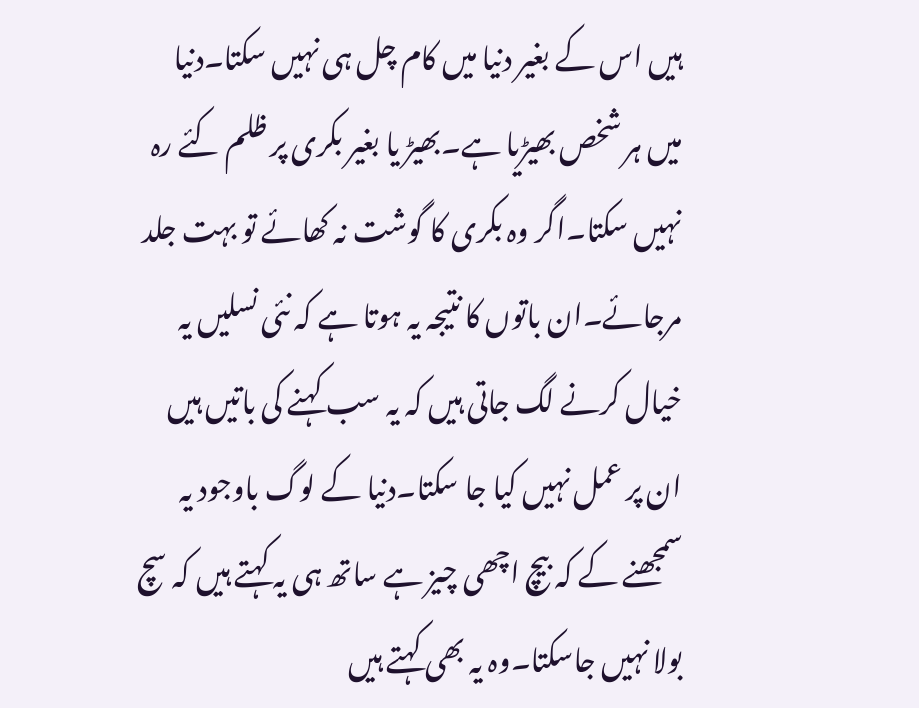ہیں اس کے بغیر دنیا میں کام چل ہی نہیں سکتا۔دنیا میں ہر شخص بھیڑیا ہے۔بھیڑ یا بغیر بکری پر ظلم کئے رہ نہیں سکتا۔اگر وہ بکری کا گوشت نہ کھائے تو بہت جلد مرجائے۔ان باتوں کا نتیجہ یہ ہوتا ہے کہ نئی نسلیں یہ خیال کرنے لگ جاتی ہیں کہ یہ سب کہنے کی باتیں ہیں ان پر عمل نہیں کیا جا سکتا۔دنیا کے لوگ باوجود یہ سمجھنے کے کہ بیچ اچھی چیز ہے ساتھ ہی یہ کہتے ہیں کہ سچ بولا نہیں جاسکتا۔وہ یہ بھی کہتے ہیں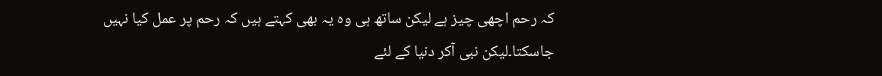کہ رحم اچھی چیز ہے لیکن ساتھ ہی وہ یہ بھی کہتے ہیں کہ رحم پر عمل کیا نہیں جاسکتا۔لیکن نبی آکر دنیا کے لئے